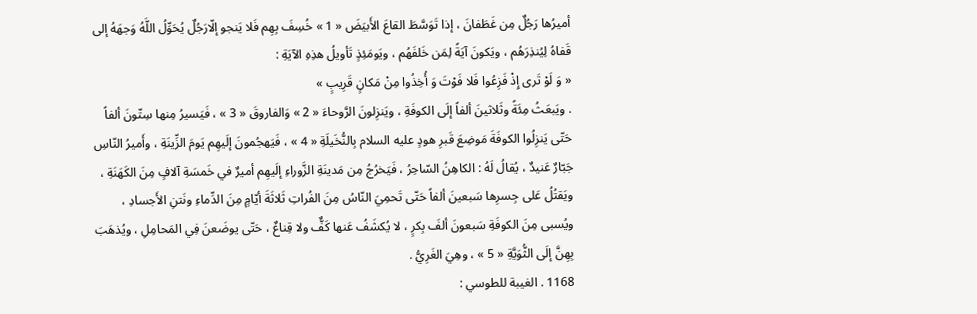أميرُها رَجُلٌ مِن غَطَفانَ ، إذا تَوَسَّطَ القاعَ الأَبيَضَ « 1 » خُسِفَ بِهِم فَلا يَنجو إلّارَجُلٌ يُحَوِّلُ اللَّهُ وَجهَهُ إلى قَفاهُ لِيُنذِرَهُم ، ويَكونَ آيَةً لِمَن خَلفَهُم ، ويَومَئِذٍ تَأويلُ هذِهِ الآيَةِ :
« وَ لَوْ تَرى إِذْ فَزِعُوا فَلا فَوْتَ وَ أُخِذُوا مِنْ مَكانٍ قَرِيبٍ »
. ويَبعَثُ مِئَةً وثَلاثينَ ألفاً إلَى الكوفَةِ ، ويَنزِلونَ الرَّوحاءَ « 2 » وَالفاروقَ « 3 » ، فَيَسيرُ مِنها سِتّونَ ألفاً حَتّى يَنزِلُوا الكوفَةَ مَوضِعَ قَبرِ هودٍ عليه السلام بِالنُّخَيلَةِ « 4 » ، فَيَهجُمونَ إلَيهِم يَومَ الزِّينَةِ ، وأَميرُ النّاسِ جَبّارٌ عَنيدٌ ، يُقالُ لَهُ : الكاهِنُ السّاحِرُ ، فَيَخرُجُ مِن مَدينَةِ الزَّوراءِ إلَيهِم أميرٌ في خَمسَةِ آلافٍ مِنَ الكَهَنَةِ ، ويَقتُلُ عَلى جِسرِها سَبعينَ ألفاً حَتّى تَحمِيَ النّاسُ مِنَ الفُراتِ ثَلاثَةَ أيّامٍ مِنَ الدِّماءِ ونَتنِ الأَجسادِ ، ويُسبى مِنَ الكوفَةِ سَبعونَ ألفَ بِكرٍ ، لا يُكشَفُ عَنها كَفٌّ ولا قِناعٌ ، حَتّى يوضَعنَ فِي المَحامِلِ ، ويُذهَبَ بِهِنَّ إلَى الثُّوَيَّةِ « 5 » ، وهِيَ الغَرِيُّ .
1168 . الغيبة للطوسي :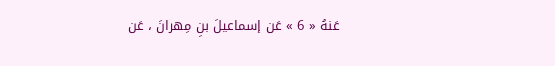عَنهُ « 6 » عَن إسماعيلَ بنِ مِهرانَ ، عَن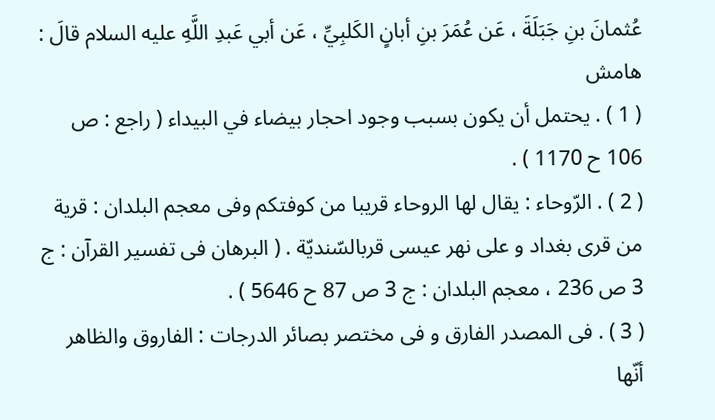عُثمانَ بنِ جَبَلَةَ ، عَن عُمَرَ بنِ أبانٍ الكَلبِيِّ ، عَن أبي عَبدِ اللَّهِ عليه السلام قالَ :
هامش
( 1 ) . يحتمل أن يكون بسبب وجود احجار بيضاء في البيداء ( راجع : ص 106 ح 1170 ) .
( 2 ) . الرّوحاء : يقال لها الروحاء قريبا من كوفتكم وفى معجم البلدان : قرية من قرى بغداد و على نهر عيسى قربالسّنديّة . ( البرهان فى تفسير القرآن : ج 3 ص 236 ، معجم البلدان : ج 3 ص 87 ح 5646 ) .
( 3 ) . فى المصدر الفارق و فى مختصر بصائر الدرجات : الفاروق والظاهر أنّها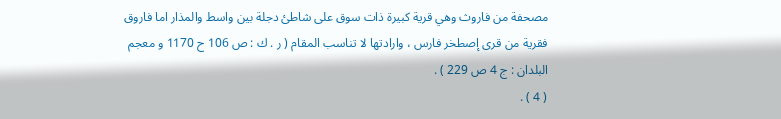مصحفة من فاروث وهي قرية كبيرة ذات سوق على شاطئ دجلة بين واسط والمذار اما فاروق فقرية من قرى إصطخر فارس ، وارادتها لا تناسب المقام ( ر . ك : ص 106 ح 1170 و معجم البلدان : ج 4 ص 229 ) .
( 4 ) .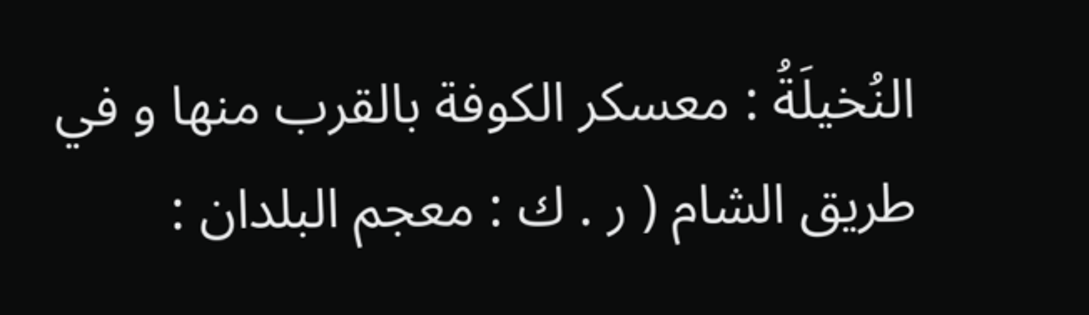النُخيلَةُ : معسكر الكوفة بالقرب منها و في طريق الشام ( ر . ك : معجم البلدان :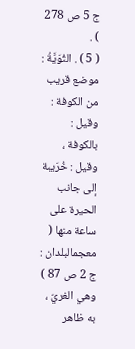ج 5 ص 278 ) .
( 5 ) . الثُوَيَّةُ : موضع قريب من الكوفة : وقيل : بالكوفة ، وقيل : خُرَيبة إلى جانب الحيرة على ساعة منها ( معجمالبلدان : ج 2 ص 87 ) وهي الغريّ ، به ظاهر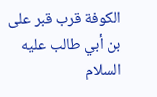الكوفة قرب قبر على بن أبي طالب عليه السلام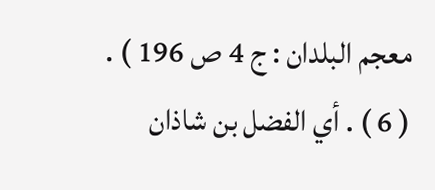معجم البلدان : ج 4 ص 196 ) .
( 6 ) . أي الفضل بن شاذان